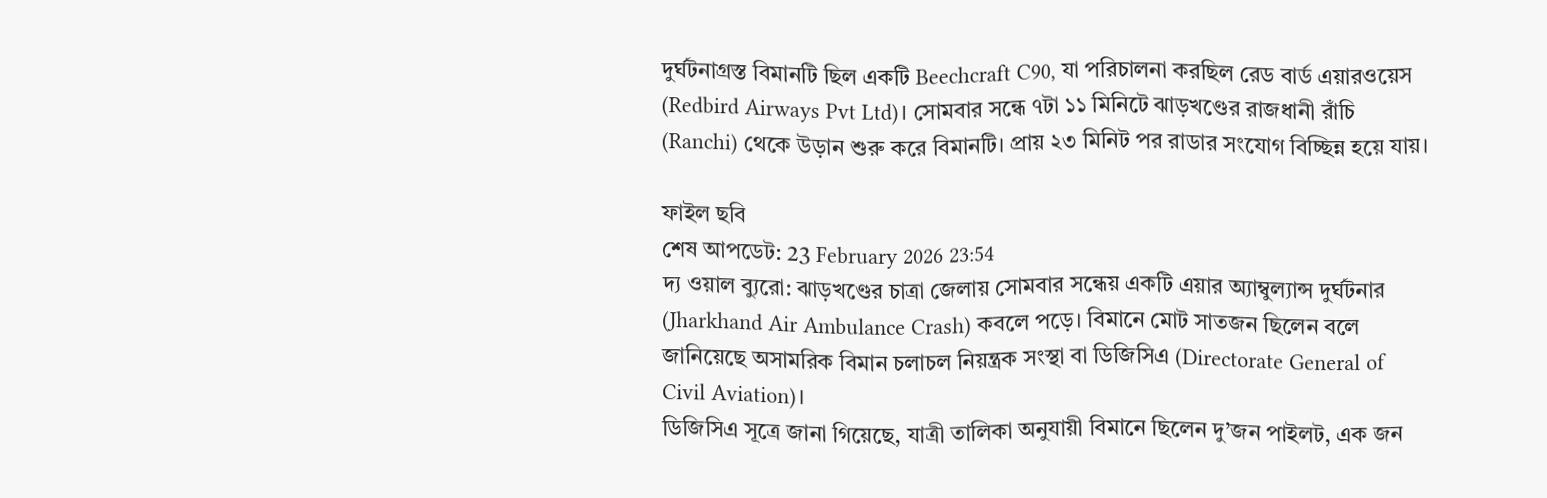দুর্ঘটনাগ্রস্ত বিমানটি ছিল একটি Beechcraft C90, যা পরিচালনা করছিল রেড বার্ড এয়ারওয়েস (Redbird Airways Pvt Ltd)। সোমবার সন্ধে ৭টা ১১ মিনিটে ঝাড়খণ্ডের রাজধানী রাঁচি (Ranchi) থেকে উড়ান শুরু করে বিমানটি। প্রায় ২৩ মিনিট পর রাডার সংযোগ বিচ্ছিন্ন হয়ে যায়।

ফাইল ছবি
শেষ আপডেট: 23 February 2026 23:54
দ্য ওয়াল ব্যুরো: ঝাড়খণ্ডের চাত্রা জেলায় সোমবার সন্ধেয় একটি এয়ার অ্যাম্বুল্যান্স দুর্ঘটনার (Jharkhand Air Ambulance Crash) কবলে পড়ে। বিমানে মোট সাতজন ছিলেন বলে জানিয়েছে অসামরিক বিমান চলাচল নিয়ন্ত্রক সংস্থা বা ডিজিসিএ (Directorate General of Civil Aviation)।
ডিজিসিএ সূত্রে জানা গিয়েছে, যাত্রী তালিকা অনুযায়ী বিমানে ছিলেন দু’জন পাইলট, এক জন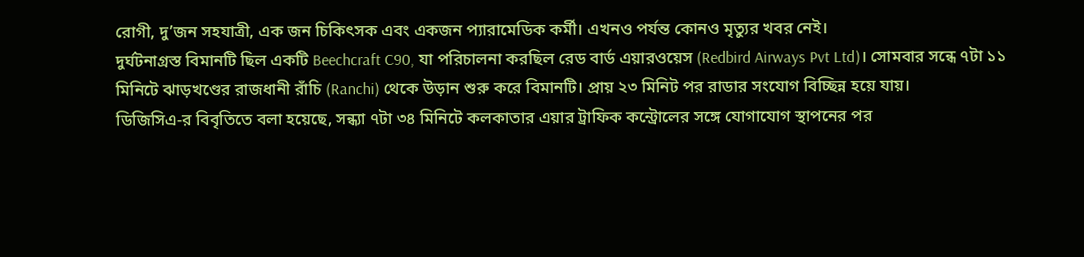রোগী, দু’জন সহযাত্রী, এক জন চিকিৎসক এবং একজন প্যারামেডিক কর্মী। এখনও পর্যন্ত কোনও মৃত্যুর খবর নেই।
দুর্ঘটনাগ্রস্ত বিমানটি ছিল একটি Beechcraft C90, যা পরিচালনা করছিল রেড বার্ড এয়ারওয়েস (Redbird Airways Pvt Ltd)। সোমবার সন্ধে ৭টা ১১ মিনিটে ঝাড়খণ্ডের রাজধানী রাঁচি (Ranchi) থেকে উড়ান শুরু করে বিমানটি। প্রায় ২৩ মিনিট পর রাডার সংযোগ বিচ্ছিন্ন হয়ে যায়।
ডিজিসিএ-র বিবৃতিতে বলা হয়েছে, সন্ধ্যা ৭টা ৩৪ মিনিটে কলকাতার এয়ার ট্রাফিক কন্ট্রোলের সঙ্গে যোগাযোগ স্থাপনের পর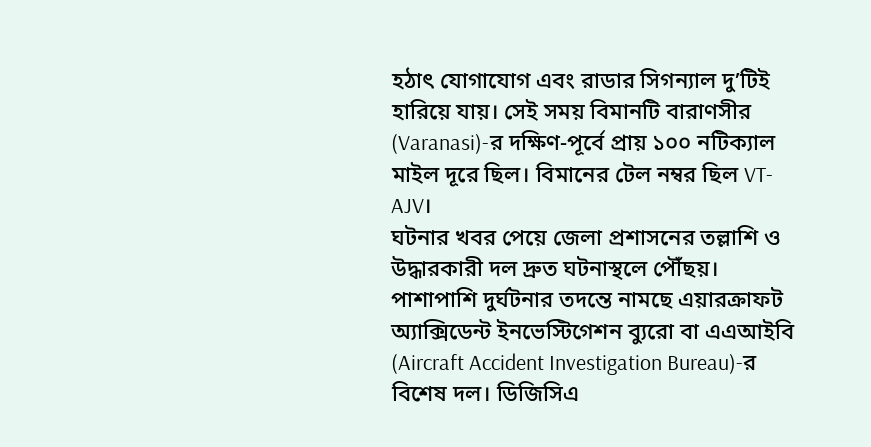হঠাৎ যোগাযোগ এবং রাডার সিগন্যাল দু’টিই হারিয়ে যায়। সেই সময় বিমানটি বারাণসীর (Varanasi)-র দক্ষিণ-পূর্বে প্রায় ১০০ নটিক্যাল মাইল দূরে ছিল। বিমানের টেল নম্বর ছিল VT-AJV।
ঘটনার খবর পেয়ে জেলা প্রশাসনের তল্লাশি ও উদ্ধারকারী দল দ্রুত ঘটনাস্থলে পৌঁছয়। পাশাপাশি দুর্ঘটনার তদন্তে নামছে এয়ারক্রাফট অ্যাক্সিডেন্ট ইনভেস্টিগেশন ব্যুরো বা এএআইবি (Aircraft Accident Investigation Bureau)-র বিশেষ দল। ডিজিসিএ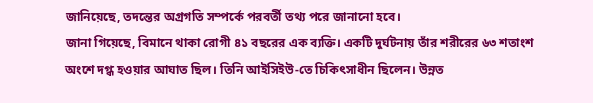জানিয়েছে, তদন্তের অগ্রগতি সম্পর্কে পরবর্তী তথ্য পরে জানানো হবে।
জানা গিয়েছে, বিমানে থাকা রোগী ৪১ বছরের এক ব্যক্তি। একটি দুর্ঘটনায় তাঁর শরীরের ৬৩ শতাংশ অংশে দগ্ধ হওয়ার আঘাত ছিল। তিনি আইসিইউ-তে চিকিৎসাধীন ছিলেন। উন্নত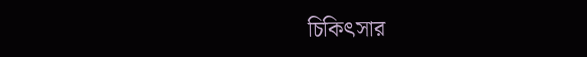চিকিৎসার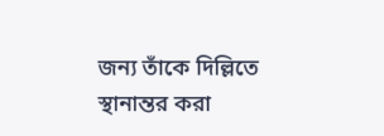জন্য তাঁকে দিল্লিতে স্থানান্তর করা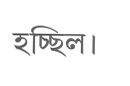হচ্ছিল।